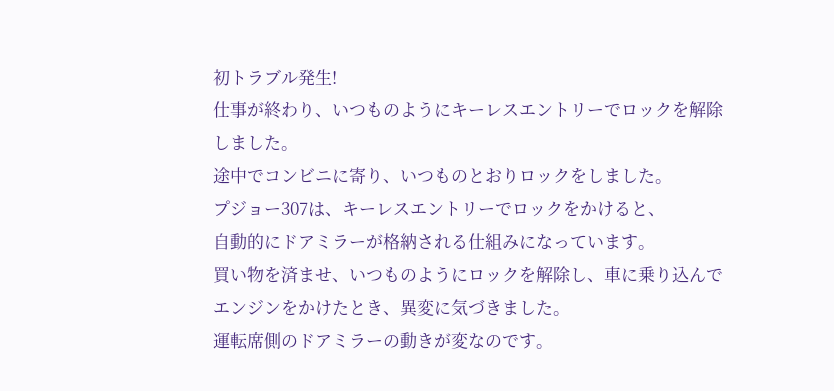初トラブル発生!
仕事が終わり、いつものようにキーレスエントリーでロックを解除しました。
途中でコンビニに寄り、いつものとおりロックをしました。
プジョー307は、キーレスエントリーでロックをかけると、
自動的にドアミラーが格納される仕組みになっています。
買い物を済ませ、いつものようにロックを解除し、車に乗り込んでエンジンをかけたとき、異変に気づきました。
運転席側のドアミラーの動きが変なのです。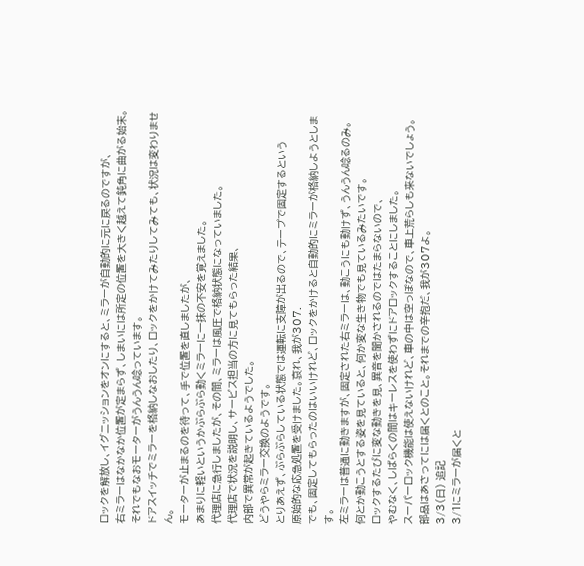ロックを解放し、イグニッションをオンにすると、ミラーが自動的に元に戻るのですが、
右ミラーはなかなか位置が定まらず、しまいには所定の位置を大きく越えて鈍角に曲がる始末。
それでもなおモーターがうんうん唸っています。
ドアスイッチでミラーを格納しなおしたり、ロックをかけてみたりしてみても、状況は変わりません。
モーターが止まるのを待って、手で位置を直しましたが、
あまりに軽いというかぶらぶら動くミラーに一抹の不安を覚えました。
代理店に急行しましたが、その間、ミラーは風圧で格納状態になっていました。
代理店で状況を説明し、サービス担当の方に見てもらった結果、
内部で異常が起きているようでした。
どうやらミラー交換のようです。
とりあえず、ぶらぶらしている状態では運転に支障が出るので、テープで固定するという
原始的な応急処置を受けました。哀れ、我が307.
でも、固定してもらったのはいいけれど、ロックをかけると自動的にミラーが格納しようとします。
左ミラーは普通に動きますが、固定された右ミラーは、動こうにも動けず、うんうん唸るのみ。
何とか動こうとする姿を見ていると、何か変な生き物でも見ているみたいです。
ロックするたびに変な動きを見、異音を聞かされるのではたまらないので、
やむなく、しばらくの間はキーレスを使わずにドアロックすることにしました。
スーパーロック機能は使えないけれど、車の中は空っぽなので、車上荒らしも来ないでしょう。
部品はあさってには届くとのこと。それまでの辛抱だ、我が307よ。
3/3(日) 追記
3/1にミラーが届くと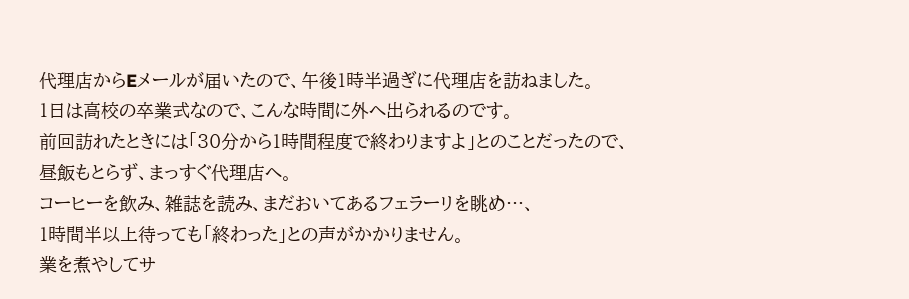代理店からEメールが届いたので、午後1時半過ぎに代理店を訪ねました。
1日は高校の卒業式なので、こんな時間に外へ出られるのです。
前回訪れたときには「30分から1時間程度で終わりますよ」とのことだったので、
昼飯もとらず、まっすぐ代理店へ。
コーヒーを飲み、雑誌を読み、まだおいてあるフェラーリを眺め…、
1時間半以上待っても「終わった」との声がかかりません。
業を煮やしてサ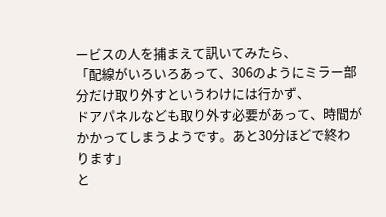ービスの人を捕まえて訊いてみたら、
「配線がいろいろあって、306のようにミラー部分だけ取り外すというわけには行かず、
ドアパネルなども取り外す必要があって、時間がかかってしまうようです。あと30分ほどで終わります」
と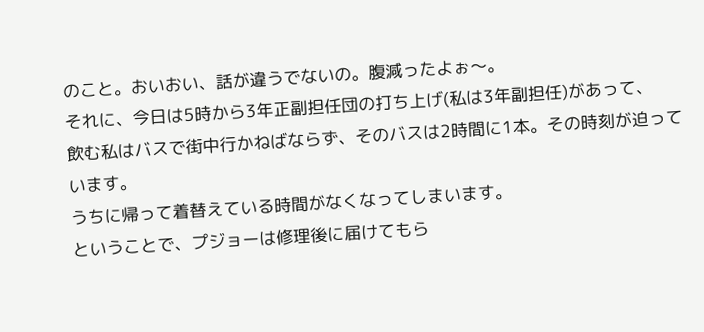のこと。おいおい、話が違うでないの。腹減ったよぉ〜。
それに、今日は5時から3年正副担任団の打ち上げ(私は3年副担任)があって、
飲む私はバスで街中行かねばならず、そのバスは2時間に1本。その時刻が迫っています。
うちに帰って着替えている時間がなくなってしまいます。
ということで、プジョーは修理後に届けてもら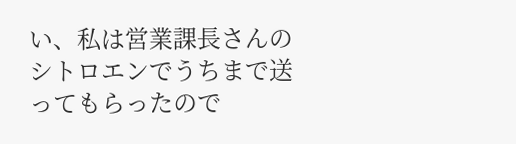い、私は営業課長さんのシトロエンでうちまで送ってもらったので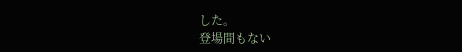した。
登場間もない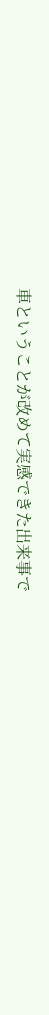車ということが改めて実感できた出来事で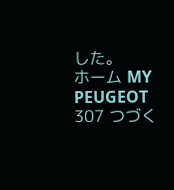した。
ホーム MY PEUGEOT 307 つづく